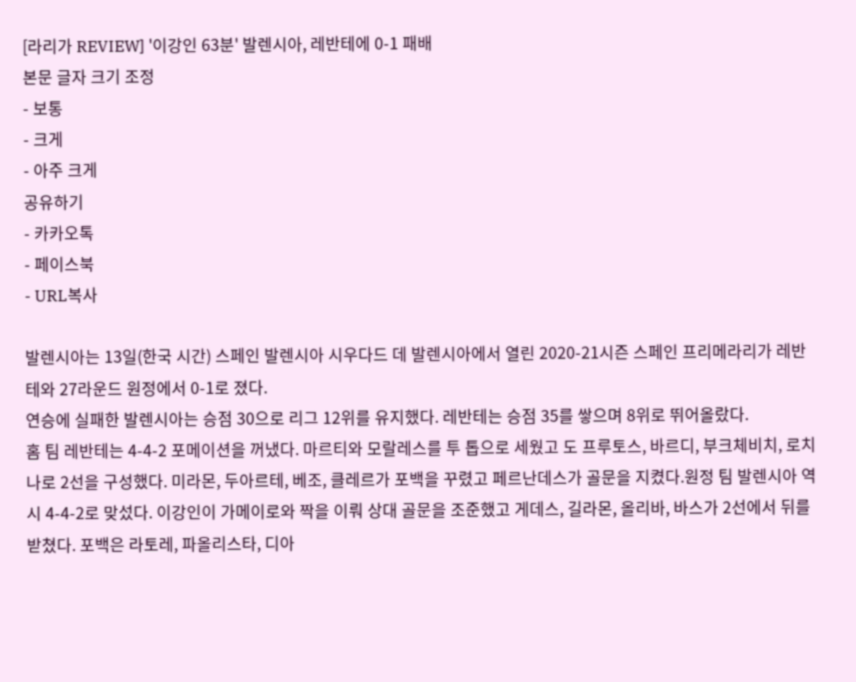[라리가 REVIEW] '이강인 63분' 발렌시아, 레반테에 0-1 패배
본문 글자 크기 조정
- 보통
- 크게
- 아주 크게
공유하기
- 카카오톡
- 페이스북
- URL복사

발렌시아는 13일(한국 시간) 스페인 발렌시아 시우다드 데 발렌시아에서 열린 2020-21시즌 스페인 프리메라리가 레반테와 27라운드 원정에서 0-1로 졌다.
연승에 실패한 발렌시아는 승점 30으로 리그 12위를 유지했다. 레반테는 승점 35를 쌓으며 8위로 뛰어올랐다.
홈 팀 레반테는 4-4-2 포메이션을 꺼냈다. 마르티와 모랄레스를 투 톱으로 세웠고 도 프루토스, 바르디, 부크체비치, 로치나로 2선을 구성했다. 미라몬, 두아르테, 베조, 클레르가 포백을 꾸렸고 페르난데스가 골문을 지켰다.원정 팀 발렌시아 역시 4-4-2로 맞섰다. 이강인이 가메이로와 짝을 이뤄 상대 골문을 조준했고 게데스, 길라몬, 올리바, 바스가 2선에서 뒤를 받쳤다. 포백은 라토레, 파올리스타, 디아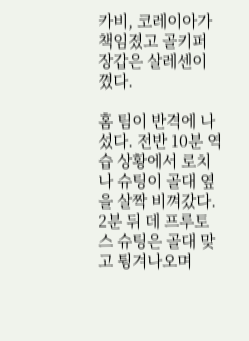카비, 코레이아가 책임졌고 골키퍼 장갑은 살레센이 꼈다.

홈 팀이 반격에 나섰다. 전반 10분 역습 상황에서 로치나 슈팅이 골대 옆을 살짝 비껴갔다. 2분 뒤 데 프루토스 슈팅은 골대 맞고 튕겨나오며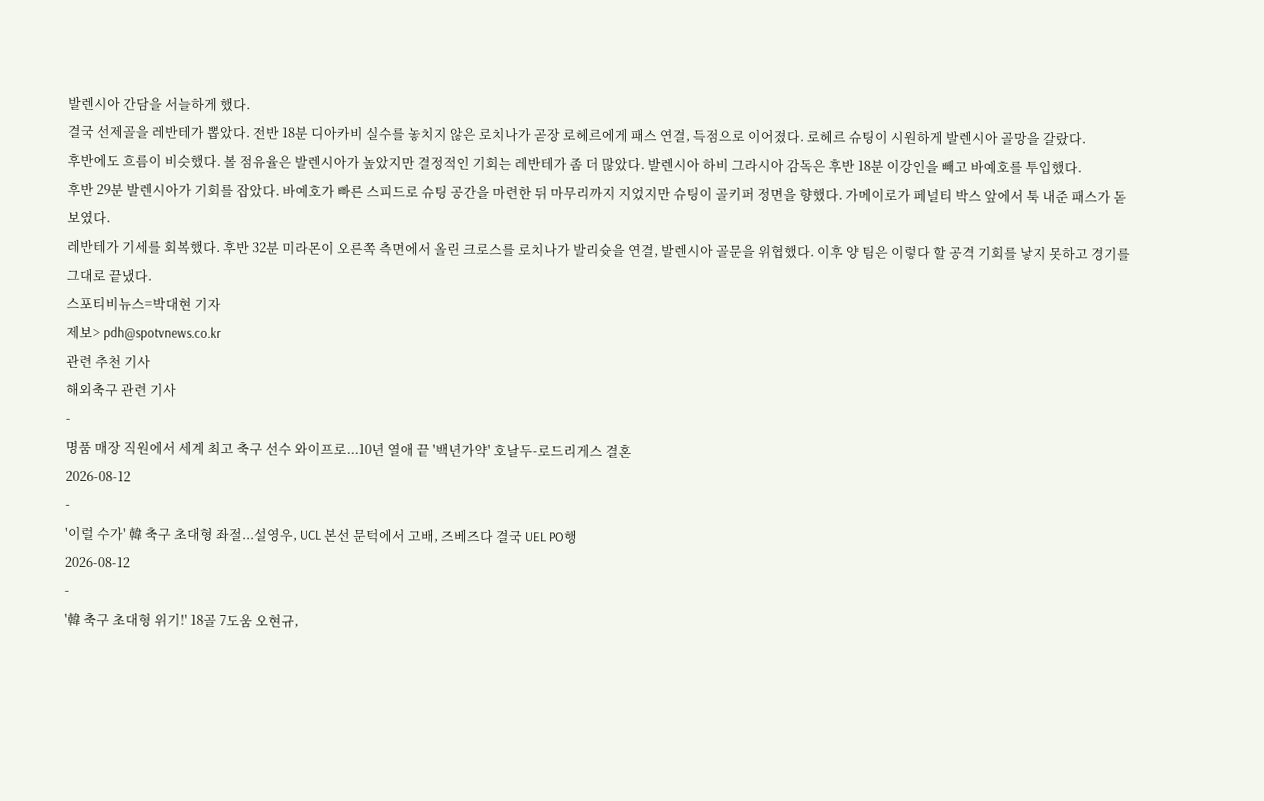발렌시아 간담을 서늘하게 했다.
결국 선제골을 레반테가 뽑았다. 전반 18분 디아카비 실수를 놓치지 않은 로치나가 곧장 로헤르에게 패스 연결, 득점으로 이어졌다. 로헤르 슈팅이 시원하게 발렌시아 골망을 갈랐다.
후반에도 흐름이 비슷했다. 볼 점유율은 발렌시아가 높았지만 결정적인 기회는 레반테가 좀 더 많았다. 발렌시아 하비 그라시아 감독은 후반 18분 이강인을 빼고 바예호를 투입했다.
후반 29분 발렌시아가 기회를 잡았다. 바예호가 빠른 스피드로 슈팅 공간을 마련한 뒤 마무리까지 지었지만 슈팅이 골키퍼 정면을 향했다. 가메이로가 페널티 박스 앞에서 툭 내준 패스가 돋보였다.
레반테가 기세를 회복했다. 후반 32분 미라몬이 오른쪽 측면에서 올린 크로스를 로치나가 발리슛을 연결, 발렌시아 골문을 위협했다. 이후 양 팀은 이렇다 할 공격 기회를 낳지 못하고 경기를 그대로 끝냈다.
스포티비뉴스=박대현 기자
제보> pdh@spotvnews.co.kr
관련 추천 기사
해외축구 관련 기사
-
명품 매장 직원에서 세계 최고 축구 선수 와이프로...10년 열애 끝 '백년가약' 호날두-로드리게스 결혼
2026-08-12
-
'이럴 수가' 韓 축구 초대형 좌절...설영우, UCL 본선 문턱에서 고배, 즈베즈다 결국 UEL PO행
2026-08-12
-
'韓 축구 초대형 위기!' 18골 7도움 오현규,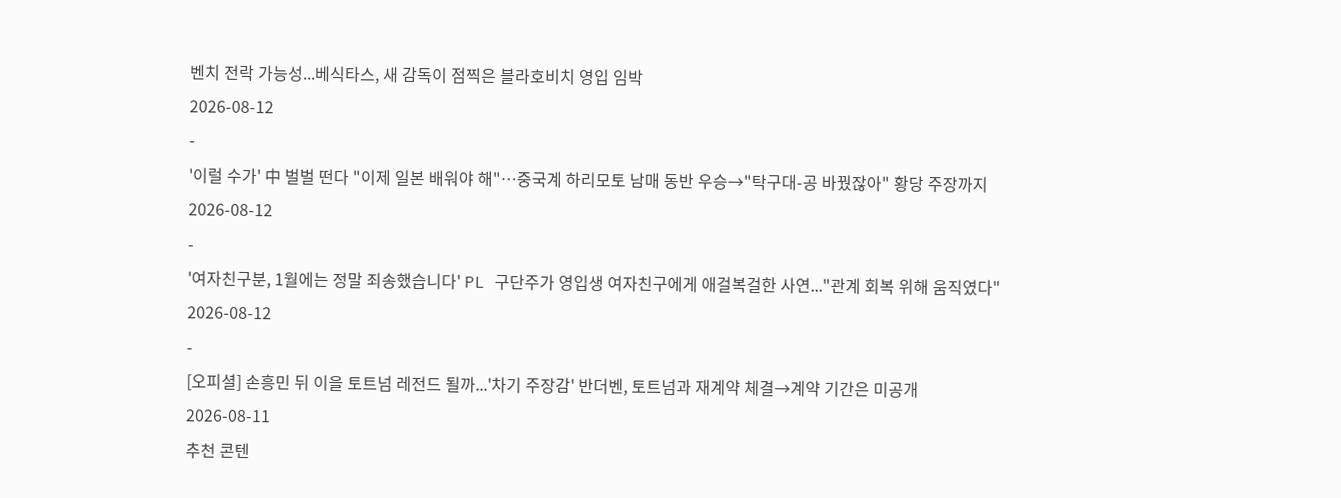벤치 전락 가능성...베식타스, 새 감독이 점찍은 블라호비치 영입 임박
2026-08-12
-
'이럴 수가' 中 벌벌 떤다 "이제 일본 배워야 해"…중국계 하리모토 남매 동반 우승→"탁구대-공 바꿨잖아" 황당 주장까지
2026-08-12
-
'여자친구분, 1월에는 정말 죄송했습니다' PL 구단주가 영입생 여자친구에게 애걸복걸한 사연..."관계 회복 위해 움직였다"
2026-08-12
-
[오피셜] 손흥민 뒤 이을 토트넘 레전드 될까...'차기 주장감' 반더벤, 토트넘과 재계약 체결→계약 기간은 미공개
2026-08-11
추천 콘텐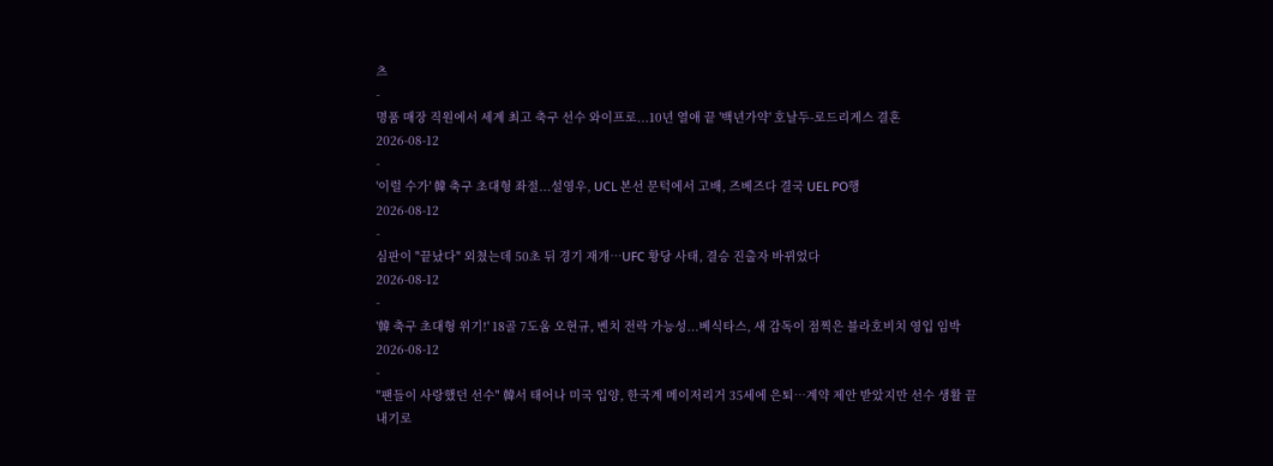츠
-
명품 매장 직원에서 세계 최고 축구 선수 와이프로...10년 열애 끝 '백년가약' 호날두-로드리게스 결혼
2026-08-12
-
'이럴 수가' 韓 축구 초대형 좌절...설영우, UCL 본선 문턱에서 고배, 즈베즈다 결국 UEL PO행
2026-08-12
-
심판이 "끝났다" 외쳤는데 50초 뒤 경기 재개…UFC 황당 사태, 결승 진출자 바뀌었다
2026-08-12
-
'韓 축구 초대형 위기!' 18골 7도움 오현규, 벤치 전락 가능성...베식타스, 새 감독이 점찍은 블라호비치 영입 임박
2026-08-12
-
"팬들이 사랑했던 선수" 韓서 태어나 미국 입양, 한국계 메이저리거 35세에 은퇴…계약 제안 받았지만 선수 생활 끝내기로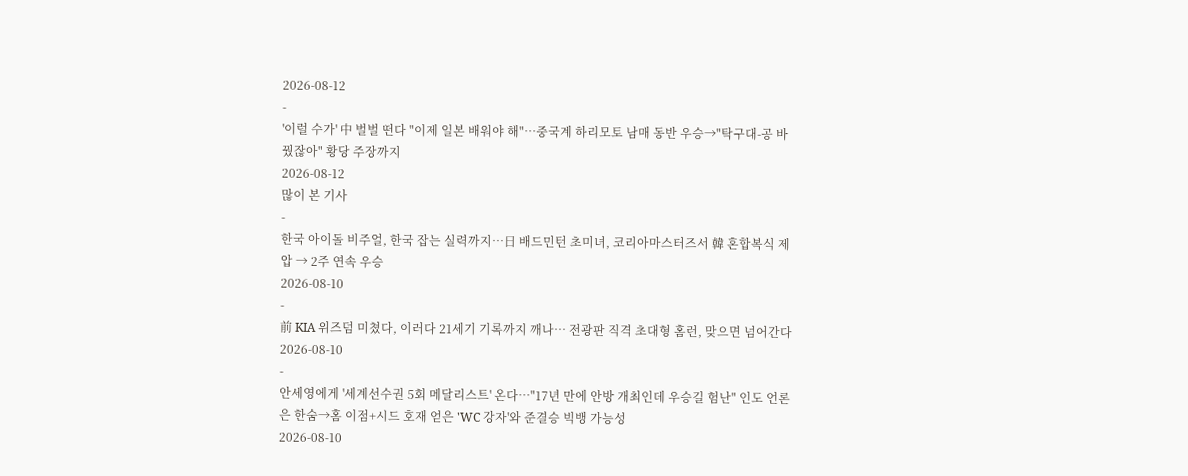2026-08-12
-
'이럴 수가' 中 벌벌 떤다 "이제 일본 배워야 해"…중국계 하리모토 남매 동반 우승→"탁구대-공 바꿨잖아" 황당 주장까지
2026-08-12
많이 본 기사
-
한국 아이돌 비주얼, 한국 잡는 실력까지…日 배드민턴 초미녀, 코리아마스터즈서 韓 혼합복식 제압 → 2주 연속 우승
2026-08-10
-
前 KIA 위즈덤 미쳤다, 이러다 21세기 기록까지 깨나… 전광판 직격 초대형 홈런, 맞으면 넘어간다
2026-08-10
-
안세영에게 '세계선수권 5회 메달리스트' 온다…"17년 만에 안방 개최인데 우승길 험난" 인도 언론은 한숨→홈 이점+시드 호재 얻은 'WC 강자'와 준결승 빅뱅 가능성
2026-08-10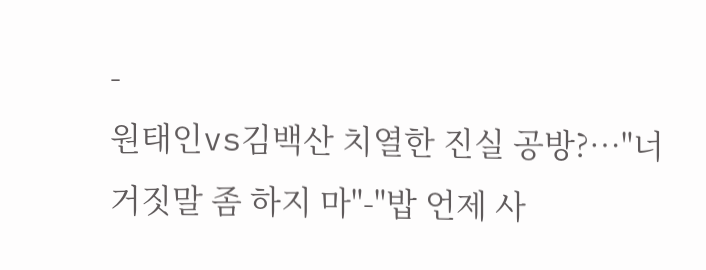-
원태인vs김백산 치열한 진실 공방?…"너 거짓말 좀 하지 마"-"밥 언제 사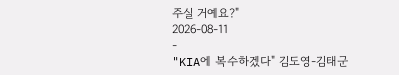주실 거예요?"
2026-08-11
-
"KIA에 복수하겠다" 김도영-김태군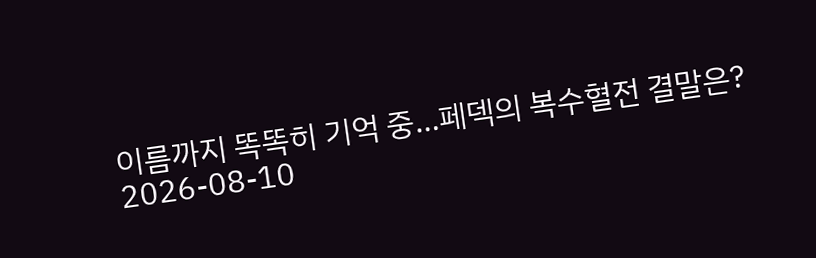이름까지 똑똑히 기억 중…페덱의 복수혈전 결말은?
2026-08-10